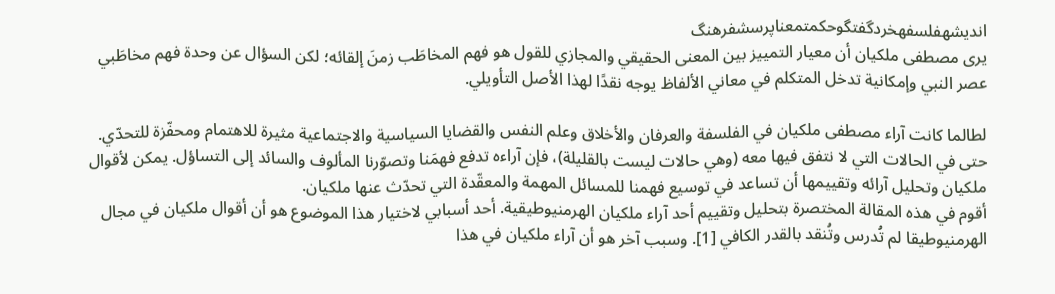اندیشهفلسفهخردگفتگوحکمتمعناپرسشفرهنگ
يرى مصطفى ملكيان أن معيار التمييز بين المعنى الحقيقي والمجازي للقول هو فهم المخاطَب زمنَ إلقائه؛ لكن السؤال عن وحدة فهم مخاطَبي عصر النبي وإمكانية تدخل المتكلم في معاني الألفاظ يوجه نقدًا لهذا الأصل التأويلي.

لطالما كانت آراء مصطفى ملكيان في الفلسفة والعرفان والأخلاق وعلم النفس والقضايا السياسية والاجتماعية مثيرة للاهتمام ومحفّزة للتحدّي. حتى في الحالات التي لا نتفق فيها معه (وهي حالات ليست بالقليلة)، فإن آراءه تدفع فهمَنا وتصوّرنا المألوف والسائد إلى التساؤل. يمكن لأقوال ملكيان وتحليل آرائه وتقييمها أن تساعد في توسيع فهمنا للمسائل المهمة والمعقّدة التي تحدّث عنها ملكيان.
أقوم في هذه المقالة المختصرة بتحليل وتقييم أحد آراء ملكيان الهرمنيوطيقية. أحد أسبابي لاختيار هذا الموضوع هو أن أقوال ملكيان في مجال الهرمنيوطيقا لم تُدرس وتُنقد بالقدر الكافي [1]. وسبب آخر هو أن آراء ملكيان في هذا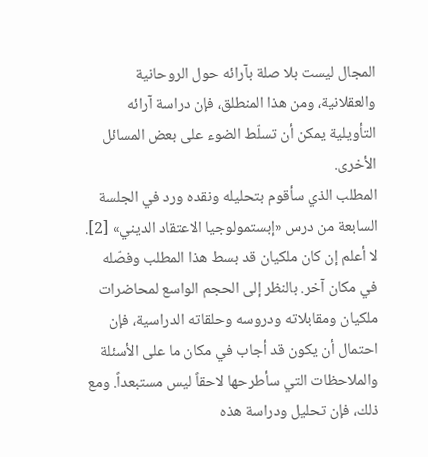المجال ليست بلا صلة بآرائه حول الروحانية والعقلانية، ومن هذا المنطلق، فإن دراسة آرائه التأويلية يمكن أن تسلّط الضوء على بعض المسائل الأخرى.
المطلب الذي سأقوم بتحليله ونقده ورد في الجلسة السابعة من درس «إبستمولوجيا الاعتقاد الديني» [2]. لا أعلم إن كان ملكيان قد بسط هذا المطلب وفصّله في مكان آخر. بالنظر إلى الحجم الواسع لمحاضرات ملكيان ومقابلاته ودروسه وحلقاته الدراسية، فإن احتمال أن يكون قد أجاب في مكان ما على الأسئلة والملاحظات التي سأطرحها لاحقاً ليس مستبعداً. ومع ذلك، فإن تحليل ودراسة هذه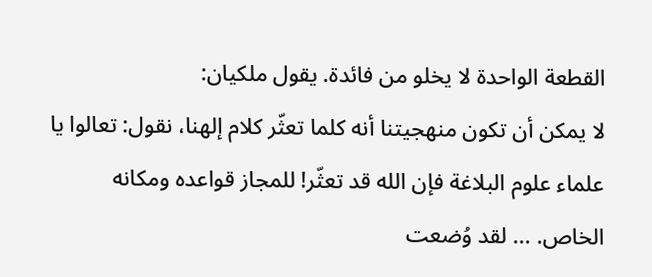القطعة الواحدة لا يخلو من فائدة. يقول ملكيان:
لا يمكن أن تكون منهجيتنا أنه كلما تعثّر كلام إلهنا، نقول: تعالوا يا علماء علوم البلاغة فإن الله قد تعثّر! للمجاز قواعده ومكانه الخاص. ... لقد وُضعت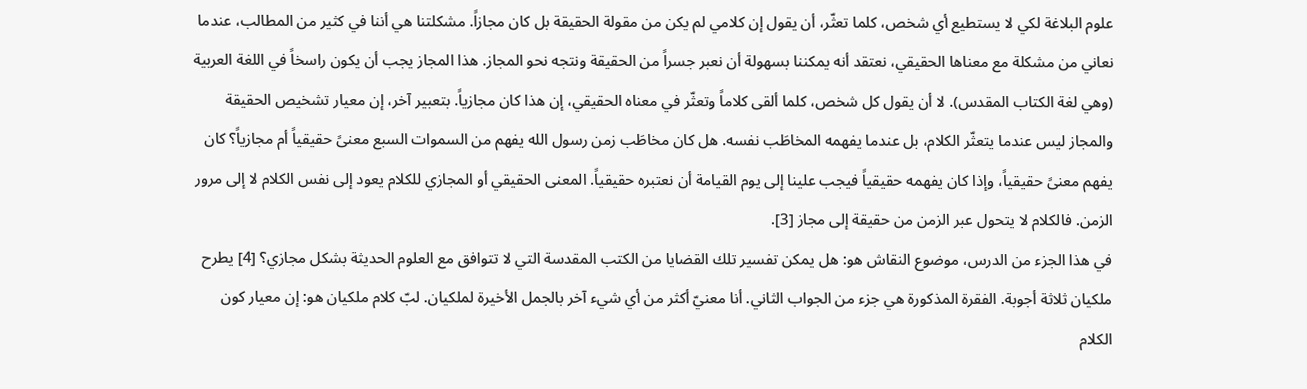علوم البلاغة لكي لا يستطيع أي شخص، كلما تعثّر، أن يقول إن كلامي لم يكن من مقولة الحقيقة بل كان مجازاً. مشكلتنا هي أننا في كثير من المطالب، عندما نعاني من مشكلة مع معناها الحقيقي، نعتقد أنه يمكننا بسهولة أن نعبر جسراً من الحقيقة ونتجه نحو المجاز. هذا المجاز يجب أن يكون راسخاً في اللغة العربية (وهي لغة الكتاب المقدس). لا أن يقول كل شخص، كلما ألقى كلاماً وتعثّر في معناه الحقيقي، إن هذا كان مجازياً. بتعبير آخر، إن معيار تشخيص الحقيقة والمجاز ليس عندما يتعثّر الكلام، بل عندما يفهمه المخاطَب نفسه. هل كان مخاطَب زمن رسول الله يفهم من السموات السبع معنىً حقيقياً أم مجازياً؟ كان يفهم معنىً حقيقياً، وإذا كان يفهمه حقيقياً فيجب علينا إلى يوم القيامة أن نعتبره حقيقياً. المعنى الحقيقي أو المجازي للكلام يعود إلى نفس الكلام لا إلى مرور الزمن. فالكلام لا يتحول عبر الزمن من حقيقة إلى مجاز [3].
في هذا الجزء من الدرس، موضوع النقاش هو: هل يمكن تفسير تلك القضايا من الكتب المقدسة التي لا تتوافق مع العلوم الحديثة بشكل مجازي؟ [4] يطرح ملكيان ثلاثة أجوبة. الفقرة المذكورة هي جزء من الجواب الثاني. أنا معنيّ أكثر من أي شيء آخر بالجمل الأخيرة لملكيان. لبّ كلام ملكيان هو: إن معيار كون الكلام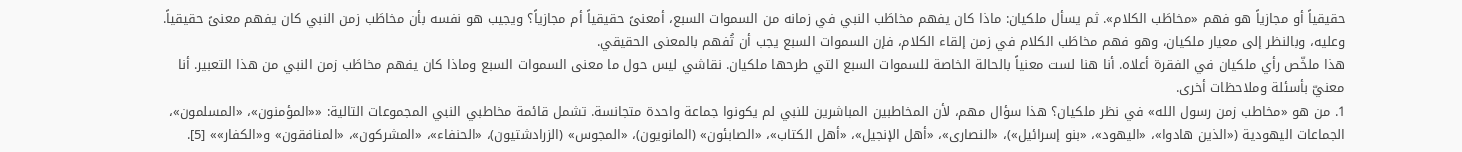حقيقياً أو مجازياً هو فهم «مخاطَب الكلام». ثم يسأل ملكيان: ماذا كان يفهم مخاطَب النبي في زمانه من السموات السبع، أمعنىً حقيقياً أم مجازياً؟ ويجيب هو نفسه بأن مخاطَب زمن النبي كان يفهم معنىً حقيقياً. وعليه، وبالنظر إلى معيار ملكيان، وهو فهم مخاطَب الكلام في زمن إلقاء الكلام، فإن السموات السبع يجب أن تُفهم بالمعنى الحقيقي.
هذا ملخّص رأي ملكيان في الفقرة أعلاه. أنا هنا لست معنياً بالحالة الخاصة للسموات السبع التي طرحها ملكيان. نقاشي ليس حول ما معنى السموات السبع وماذا كان يفهم مخاطَب زمن النبي من هذا التعبير. أنا معنيّ بأسئلة وملاحظات أخرى.
1. من هو «مخاطب زمن رسول الله» في نظر ملكيان؟ هذا سؤال مهم، لأن المخاطبين المباشرين للنبي لم يكونوا جماعة واحدة متجانسة. تشمل قائمة مخاطبي النبي المجموعات التالية: ««المؤمنون»، «المسلمون»، الجماعات اليهودية («الذين هادوا»، «اليهود»، «بنو إسرائيل»)، «النصارى»، «أهل الإنجيل»، «أهل الكتاب»، «الصابئون» (المانويون)، «المجوس» (الزرادشتيون)، «الحنفاء»، «المشركون»، «المنافقون» و«الكفار»» [5].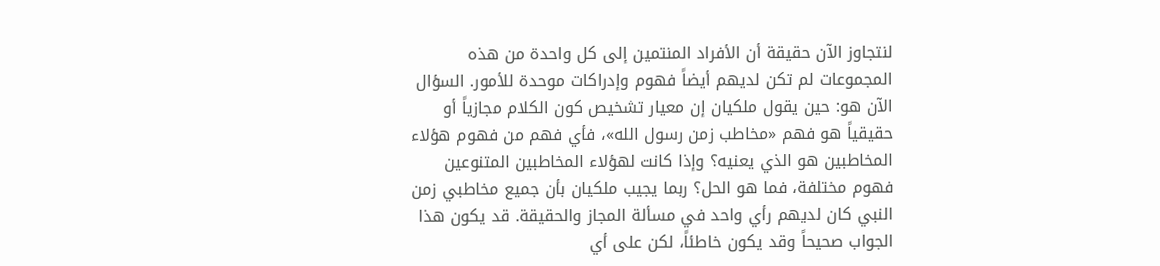لنتجاوز الآن حقيقة أن الأفراد المنتمين إلى كل واحدة من هذه المجموعات لم تكن لديهم أيضاً فهوم وإدراكات موحدة للأمور. السؤال الآن هو: حين يقول ملكيان إن معيار تشخيص كون الكلام مجازياً أو حقيقياً هو فهم «مخاطب زمن رسول الله»، فأي فهم من فهوم هؤلاء المخاطبين هو الذي يعنيه؟ وإذا كانت لهؤلاء المخاطبين المتنوعين فهوم مختلفة، فما هو الحل؟ ربما يجيب ملكيان بأن جميع مخاطبي زمن النبي كان لديهم رأي واحد في مسألة المجاز والحقيقة. قد يكون هذا الجواب صحيحاً وقد يكون خاطئاً، لكن على أي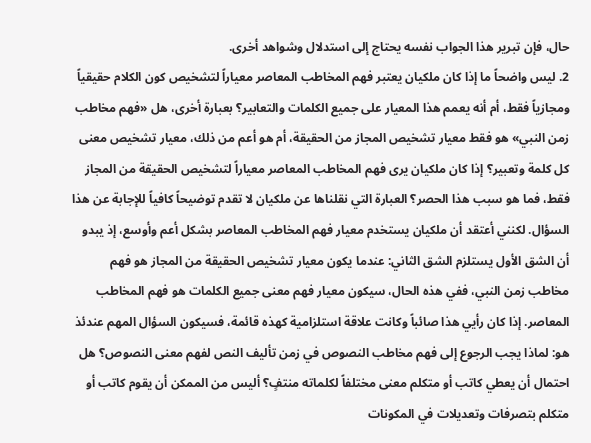حال، فإن تبرير هذا الجواب نفسه يحتاج إلى استدلال وشواهد أخرى.
2. ليس واضحاً ما إذا كان ملكيان يعتبر فهم المخاطب المعاصر معياراً لتشخيص كون الكلام حقيقياً ومجازياً فقط، أم أنه يعمم هذا المعيار على جميع الكلمات والتعابير؟ بعبارة أخرى، هل «فهم مخاطب زمن النبي» هو فقط معيار تشخيص المجاز من الحقيقة، أم هو أعم من ذلك، معيار تشخيص معنى كل كلمة وتعبير؟ إذا كان ملكيان يرى فهم المخاطب المعاصر معياراً لتشخيص الحقيقة من المجاز فقط، فما هو سبب هذا الحصر؟ العبارة التي نقلناها عن ملكيان لا تقدم توضيحاً كافياً للإجابة عن هذا السؤال. لكنني أعتقد أن ملكيان يستخدم معيار فهم المخاطب المعاصر بشكل أعم وأوسع، إذ يبدو أن الشق الأول يستلزم الشق الثاني: عندما يكون معيار تشخيص الحقيقة من المجاز هو فهم مخاطب زمن النبي، ففي هذه الحال، سيكون معيار فهم معنى جميع الكلمات هو فهم المخاطب المعاصر. إذا كان رأيي هذا صائباً وكانت علاقة استلزامية كهذه قائمة، فسيكون السؤال المهم عندئذ هو: لماذا يجب الرجوع إلى فهم مخاطب النصوص في زمن تأليف النص لفهم معنى النصوص؟ هل احتمال أن يعطي كاتب أو متكلم معنى مختلفاً لكلماته منتفٍ؟ أليس من الممكن أن يقوم كاتب أو متكلم بتصرفات وتعديلات في المكونات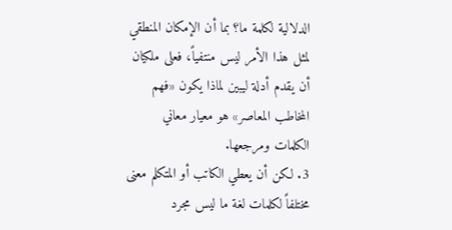الدلالية لكلمة ما؟ بما أن الإمكان المنطقي لمثل هذا الأمر ليس منتفياً، فعلى ملكيان أن يقدم أدلة ليبين لماذا يكون «فهم المخاطب المعاصر» هو معيار معاني الكلمات ومرجعها.
3. لكن أن يعطي الكاتب أو المتكلم معنى مختلفاً لكلمات لغة ما ليس مجرد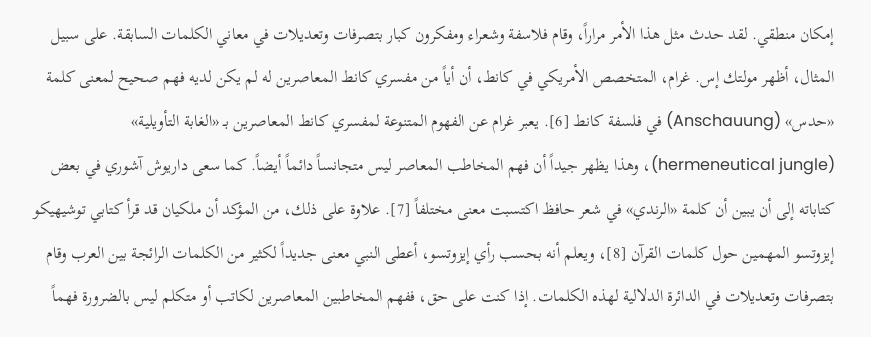إمكان منطقي. لقد حدث مثل هذا الأمر مراراً، وقام فلاسفة وشعراء ومفكرون كبار بتصرفات وتعديلات في معاني الكلمات السابقة. على سبيل المثال، أظهر مولتك إس. غرام، المتخصص الأمريكي في كانط، أن أياً من مفسري كانط المعاصرين له لم يكن لديه فهم صحيح لمعنى كلمة «حدس» (Anschauung) في فلسفة كانط [6]. يعبر غرام عن الفهوم المتنوعة لمفسري كانط المعاصرين بـ «الغابة التأويلية» (hermeneutical jungle)، وهذا يظهر جيداً أن فهم المخاطب المعاصر ليس متجانساً دائماً أيضاً. كما سعى داريوش آشوري في بعض كتاباته إلى أن يبين أن كلمة «الرندي» في شعر حافظ اكتسبت معنى مختلفاً [7]. علاوة على ذلك، من المؤكد أن ملكيان قد قرأ كتابي توشيهيكو إيزوتسو المهمين حول كلمات القرآن [8]، ويعلم أنه بحسب رأي إيزوتسو، أعطى النبي معنى جديداً لكثير من الكلمات الرائجة بين العرب وقام بتصرفات وتعديلات في الدائرة الدلالية لهذه الكلمات. إذا كنت على حق، ففهم المخاطبين المعاصرين لكاتب أو متكلم ليس بالضرورة فهماً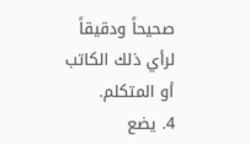صحيحاً ودقيقاً لرأي ذلك الكاتب أو المتكلم.
4. يضع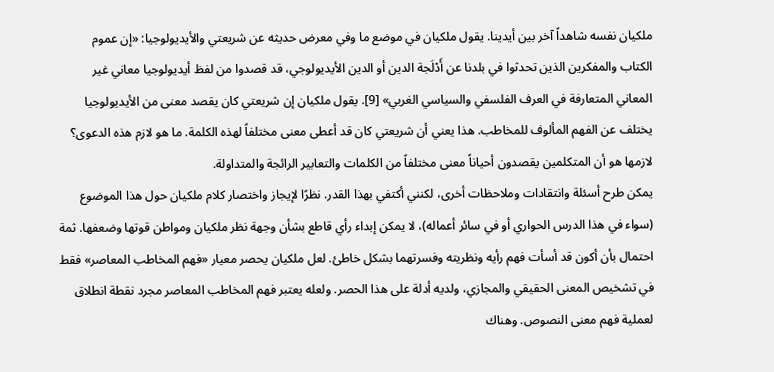ملكيان نفسه شاهداً آخر بين أيدينا. يقول ملكيان في موضع ما وفي معرض حديثه عن شريعتي والأيديولوجيا: «إن عموم الكتاب والمفكرين الذين تحدثوا في بلدنا عن أَدْلَجة الدين أو الدين الأيديولوجي، قد قصدوا من لفظ أيديولوجيا معاني غير المعاني المتعارفة في العرف الفلسفي والسياسي الغربي» [9]. يقول ملكيان إن شريعتي كان يقصد معنى من الأيديولوجيا يختلف عن الفهم المألوف للمخاطب. هذا يعني أن شريعتي كان قد أعطى معنى مختلفاً لهذه الكلمة. ما هو لازم هذه الدعوى؟ لازمها هو أن المتكلمين يقصدون أحياناً معنى مختلفاً من الكلمات والتعابير الرائجة والمتداولة.
يمكن طرح أسئلة وانتقادات وملاحظات أخرى، لكنني أكتفي بهذا القدر. نظرًا لإيجاز واختصار كلام ملكيان حول هذا الموضوع (سواء في هذا الدرس الحواري أو في سائر أعماله)، لا يمكن إبداء رأي قاطع بشأن وجهة نظر ملكيان ومواطن قوتها وضعفها. ثمة احتمال بأن أكون قد أسأت فهم رأيه ونظريته وفسرتهما بشكل خاطئ. لعل ملكيان يحصر معيار «فهم المخاطب المعاصر» فقط في تشخيص المعنى الحقيقي والمجازي، ولديه أدلة على هذا الحصر. ولعله يعتبر فهم المخاطب المعاصر مجرد نقطة انطلاق لعملية فهم معنى النصوص. وهناك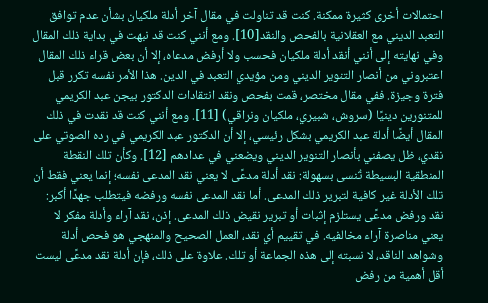احتمالات أخرى كثيرة ممكنة. كنت قد تناولت في مقال آخر أدلة ملكيان بشأن عدم توافق التعبد الديني مع العقلانية بالفحص والنقد[10]. ومع أنني كنت قد نبهت في بداية ذلك المقال وفي نهايته إلى أنني أنقد أدلة ملكيان فحسب ولا أرفض مدعاه، إلا أن بعض قراء ذلك المقال اعتبروني من أنصار التنوير الديني ومن مؤيدي التعبد في الدين. هذا الأمر نفسه تكرر قبل فترة وجيزة. ففي مقال مختصر، قمت بفحص ونقد انتقادات الدكتور بيجن عبد الكريمي للمتنورين دينيًا (سروش، شبيري، ملكيان ونراقي) [11]. ومع أنني كنت قد نقدت في ذلك المقال أيضًا أدلة عبد الكريمي بشكل رئيسي، إلا أن الدكتور عبد الكريمي في رده الصوتي على نقدي، ظل يصفني بأنصار التنوير الديني ويضعني في عدادهم [12]. وكأن تلك النقطة المنطقية البسيطة تُنسى بسهولة: نقد أدلة مدعًى لا يعني نقد المدعى نفسه؛ إنما يعني فقط أن تلك الأدلة غير كافية لتبرير ذلك المدعى. أما نقد المدعى نفسه ورفضه فيتطلب جهدًا أكبر: نقد ورفض مدعًى يستلزم إثبات أو تبرير نقيض ذلك المدعى. إذن، نقد آراء وأدلة مفكر لا يعني مناصرة آراء مخالفيه. في تقييم أي نقد، العمل الصحيح والمنهجي هو فحص أدلة وشواهد الناقد، لا نسبته إلى هذه الجماعة أو تلك. علاوة على ذلك، فإن أدلة نقد مدعًى ليست أقل أهمية من رفض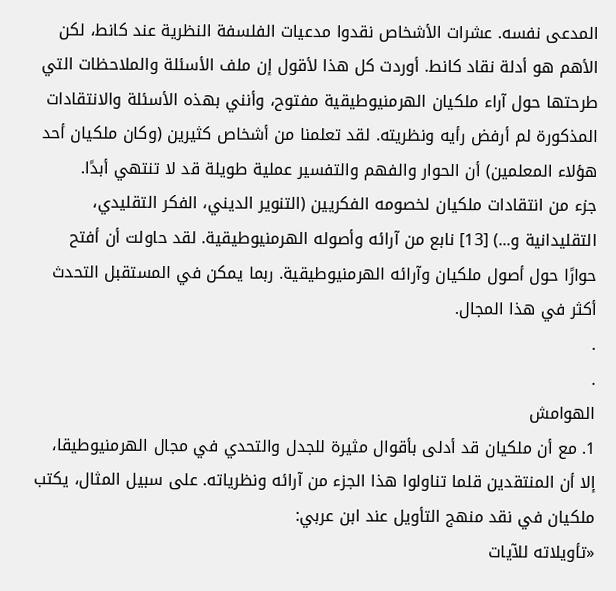المدعى نفسه. عشرات الأشخاص نقدوا مدعيات الفلسفة النظرية عند كانط، لكن الأهم هو أدلة نقاد كانط. أوردت كل هذا لأقول إن ملف الأسئلة والملاحظات التي طرحتها حول آراء ملكيان الهرمنيوطيقية مفتوح، وأنني بهذه الأسئلة والانتقادات المذكورة لم أرفض رأيه ونظريته. لقد تعلمنا من أشخاص كثيرين (وكان ملكيان أحد هؤلاء المعلمين) أن الحوار والفهم والتفسير عملية طويلة قد لا تنتهي أبدًا.
جزء من انتقادات ملكيان لخصومه الفكريين (التنوير الديني، الفكر التقليدي، التقليدانية و...) [13] نابع من آرائه وأصوله الهرمنيوطيقية. لقد حاولت أن أفتح حوارًا حول أصول ملكيان وآرائه الهرمنيوطيقية. ربما يمكن في المستقبل التحدث أكثر في هذا المجال.
.
.
الهوامش
1. مع أن ملكيان قد أدلى بأقوال مثيرة للجدل والتحدي في مجال الهرمنيوطيقا، إلا أن المنتقدين قلما تناولوا هذا الجزء من آرائه ونظرياته. على سبيل المثال، يكتب ملكيان في نقد منهج التأويل عند ابن عربي:
«تأويلاته للآيات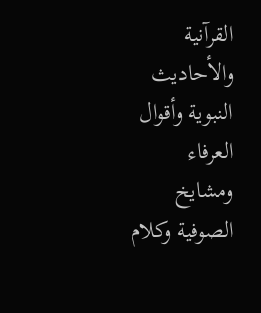القرآنية والأحاديث النبوية وأقوال العرفاء ومشايخ الصوفية وكلام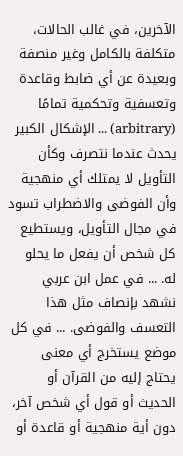الآخرين، في غالب الحالات، متكلفة بالكامل وغير منصفة وبعيدة عن أي ضابط وقاعدة وتعسفية وتحكمية تمامًا (arbitrary) ... الإشكال الكبير يحدث عندما نتصرف وكأن التأويل لا يمتلك أي منهجية وأن الفوضى والاضطراب تسود في مجال التأويل، ويستطيع كل شخص أن يفعل ما يحلو له. ... في عمل ابن عربي نشهد بإنصاف مثل هذا التعسف والفوضى. ... في كل موضع يستخرج أي معنى يحتاج إليه من القرآن أو الحديث أو قول أي شخص آخر، دون أية منهجية أو قاعدة أو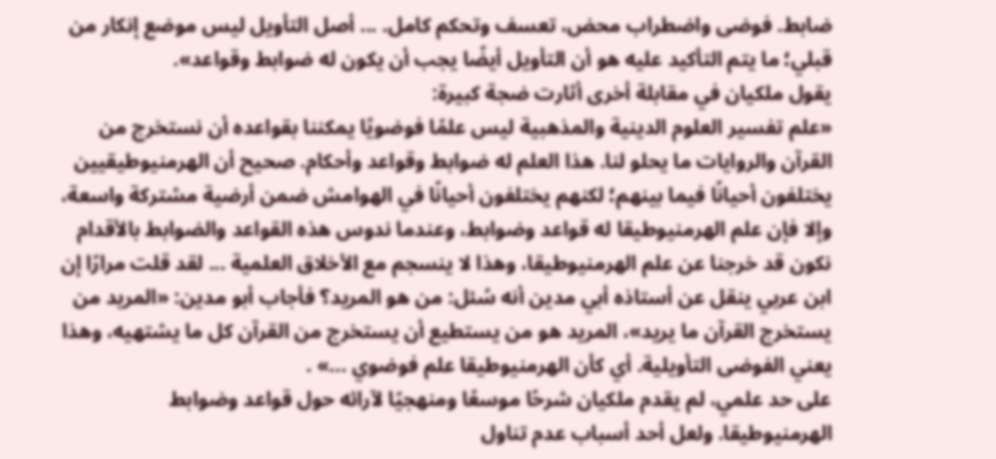ضابط. فوضى واضطراب محض، تعسف وتحكم كامل. ... أصل التأويل ليس موضع إنكار من قبلي؛ ما يتم التأكيد عليه هو أن التأويل أيضًا يجب أن يكون له ضوابط وقواعد».
يقول ملكيان في مقابلة أخرى أثارت ضجة كبيرة:
«علم تفسير العلوم الدينية والمذهبية ليس علمًا فوضويًا يمكننا بقواعده أن نستخرج من القرآن والروايات ما يحلو لنا. هذا العلم له ضوابط وقواعد وأحكام. صحيح أن الهرمنيوطيقيين يختلفون أحيانًا فيما بينهم؛ لكنهم يختلفون أحيانًا في الهوامش ضمن أرضية مشتركة واسعة، وإلا فإن علم الهرمنيوطيقا له قواعد وضوابط، وعندما ندوس هذه القواعد والضوابط بالأقدام نكون قد خرجنا عن علم الهرمنيوطيقا، وهذا لا ينسجم مع الأخلاق العلمية ... لقد قلت مرارًا إن ابن عربي ينقل عن أستاذه أبي مدين أنه سُئل: من هو المريد؟ فأجاب أبو مدين: «المريد من يستخرج القرآن ما يريد»، المريد هو من يستطيع أن يستخرج من القرآن كل ما يشتهيه، وهذا يعني الفوضى التأويلية. أي كأن الهرمنيوطيقا علم فوضوي ...» .
على حد علمي، لم يقدم ملكيان شرحًا موسعًا ومنهجيًا لآرائه حول قواعد وضوابط الهرمنيوطيقا. ولعل أحد أسباب عدم تناول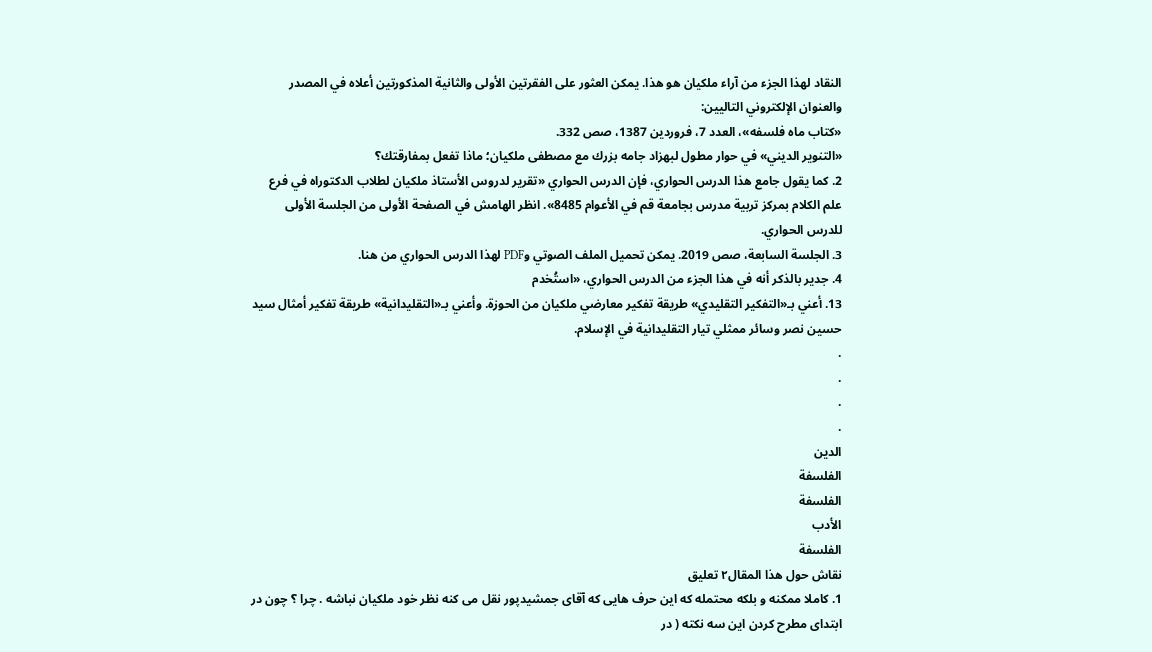النقاد لهذا الجزء من آراء ملكيان هو هذا. يمكن العثور على الفقرتين الأولى والثانية المذكورتين أعلاه في المصدر والعنوان الإلكتروني التاليين:
«كتاب ماه فلسفه»، العدد 7، فروردين 1387، صص 332.
«التنوير الديني» في حوار مطول لبهزاد جامه بزرك مع مصطفى ملكيان؛ ماذا تفعل بمفارقتك؟
2. كما يقول جامع هذا الدرس الحواري، فإن الدرس الحواري «تقرير لدروس الأستاذ ملكيان لطلاب الدكتوراه في فرع علم الكلام بمركز تربية مدرس بجامعة قم في الأعوام 8485». انظر الهامش في الصفحة الأولى من الجلسة الأولى للدرس الحواري.
3. الجلسة السابعة، صص 2019. يمكن تحميل الملف الصوتي وPDF لهذا الدرس الحواري من هنا.
4. جدير بالذكر أنه في هذا الجزء من الدرس الحواري، «استُخدم
13. أعني بـ«التفكير التقليدي» طريقة تفكير معارضي ملكيان من الحوزة. وأعني بـ«التقليدانية» طريقة تفكير أمثال سيد حسين نصر وسائر ممثلي تيار التقليدانية في الإسلام.
.
.
.
.
الدين
الفلسفة
الفلسفة
الأدب
الفلسفة
نقاش حول هذا المقال٢ تعليق
1. کاملا ممکنه و بلکه محتمله که این حرف هایی که آقای جمشیدپور نقل می کنه نظر خود ملکیان نباشه . چرا ؟ چون در ابتدای مطرح کردن این سه نکته ( در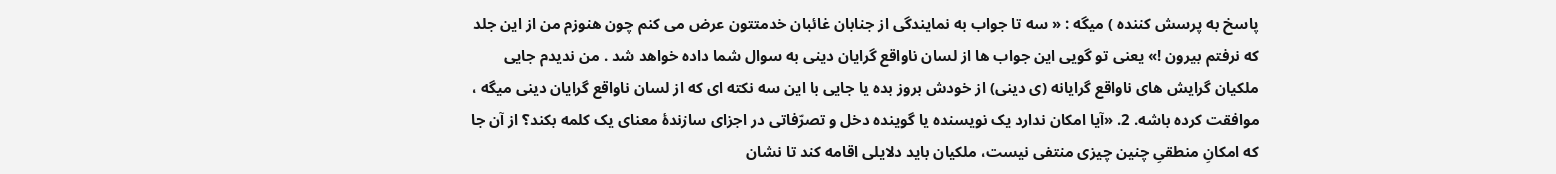پاسخ به پرسش کننده ) میگه : « سه تا جواب به نمایندگی از جنابان غائبان خدمتتون عرض می کنم چون هنوزم من از این جلد که نرفتم بیرون !» یعنی تو گویی این جواب ها از لسان ناواقع گرایان دینی به سوال شما داده خواهد شد . من ندیدم جایی ملکیان گرایش های ناواقع گرایانه (ی دینی) از خودش بروز بده یا جایی با این سه نکته ای که از لسان ناواقع گرایان دینی میگه ، موافقت کرده باشه. 2. «آیا امکان ندارد یک نویسنده یا گوینده دخل و تصرّفاتی در اجزای سازندۀ معنای یک کلمه بکند؟ از آن جا که امکانِ منطقیِ چنین چیزی منتفی نیست، ملکیان باید دلایلی اقامه کند تا نشان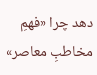دهد چرا «فهمِ مخاطبِ معاصر»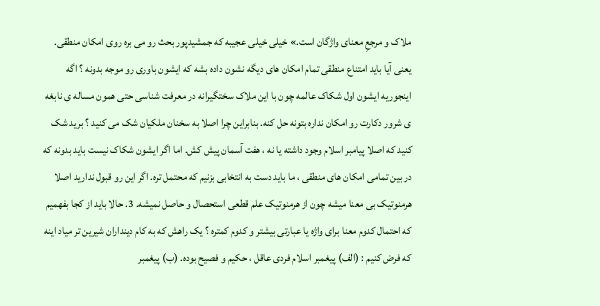ملاک و مرجعِ معنای واژگان است.» خیلی خیلی عجیبه که جمشیدپور بحث رو می بره روی امکان منطقی. یعنی آیا باید امتناع منطقی تمام امکان های دیگه نشون داده بشه که ایشون باوری رو موجه بدونه ؟ اگه اینجوریه ایشون اول شکاک عالمه چون با این ملاک سختگیرانه در معرفت شناسی حتی همون مساله ی نابغه ی شرور دکارت رو امکان نداره بتونه حل کنه. بنابراین چرا اصلا به سخنان ملکیان شک می کنید ؟ برید شک کنید که اصلا پیامبر اسلام وجود داشته یا نه ، هفت آسمان پیش کش. اما اگر ایشون شکاک نیست باید بدونه که در بین تمامی امکان های منطقی ، ما باید دست به انتخابی بزنیم که محتمل تره. اگر این رو قبول ندارید اصلا هرمنوتیک بی معنا میشه چون از هرمنوتیک علم قطعی استحصال و حاصل نمیشه. 3. حالا باید از کجا بفهمیم که احتمال کدوم معنا برای واژه یا عبارتی بیشتر و کدوم کمتره ؟ یک راهش که به کام دینداران شیرین تر میاد اینه که فرض کنیم : (الف) پیغمبر اسلام فردی عاقل ، حکیم و فصیح بوده. (ب) پیغمبر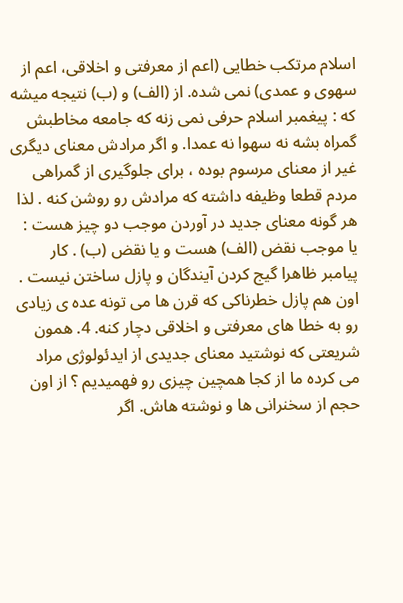اسلام مرتکب خطایی (اعم از معرفتی و اخلاقی، اعم از سهوی و عمدی) نمی شده. از (الف) و (ب) نتیجه میشه که : پیغمبر اسلام حرفی نمی زنه که جامعه مخاطبش گمراه بشه نه سهوا نه عمدا. و اگر مرادش معنای دیگری غیر از معنای مرسوم بوده ، برای جلوگیری از گمراهی مردم قطعا وظیفه داشته که مرادش رو روشن کنه . لذا هر گونه معنای جدید در آوردن موجب دو چیز هست : یا موجب نقض (الف) هست و یا نقض (ب) . کار پیامبر ظاهرا گیج کردن آیندگان و پازل ساختن نیست . اون هم پازل خطرناکی که قرن ها می تونه عده ی زیادی رو به خطا های معرفتی و اخلاقی دچار کنه. 4. همون شریعتی که نوشتید معنای جدیدی از ایدئولوژی مراد می کرده ما از کجا همچین چیزی رو فهمیدیم ؟ از اون حجم از سخنرانی ها و نوشته هاش. اگر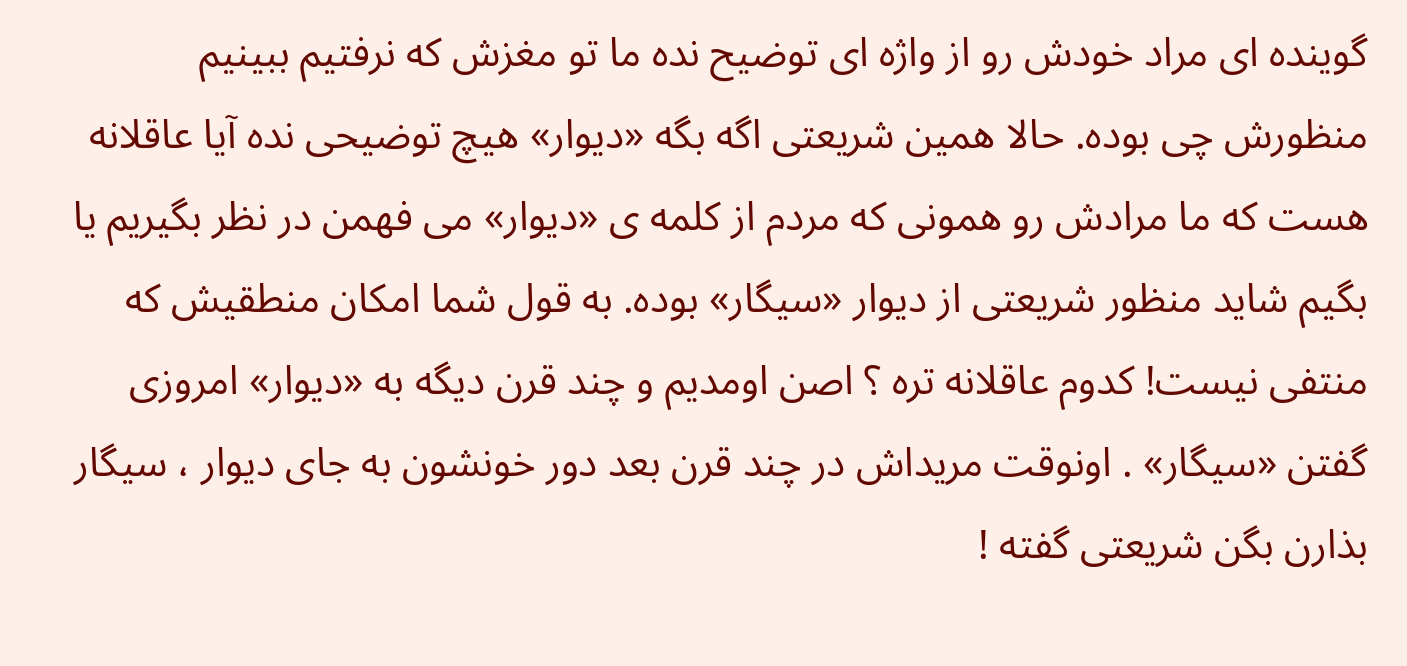گوینده ای مراد خودش رو از واژه ای توضیح نده ما تو مغزش که نرفتیم ببینیم منظورش چی بوده. حالا همین شریعتی اگه بگه «دیوار» هیچ توضیحی نده آیا عاقلانه هست که ما مرادش رو همونی که مردم از کلمه ی «دیوار» می فهمن در نظر بگیریم یا بگیم شاید منظور شریعتی از دیوار «سیگار» بوده. به قول شما امکان منطقیش که منتفی نیست! کدوم عاقلانه تره ؟ اصن اومدیم و چند قرن دیگه به «دیوار» امروزی گفتن «سیگار» . اونوقت مریداش در چند قرن بعد دور خونشون به جای دیوار ، سیگار بذارن بگن شریعتی گفته !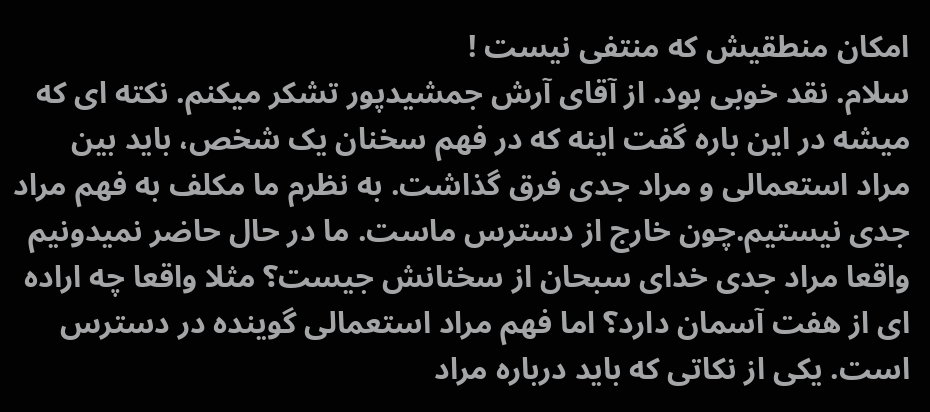امکان منطقیش که منتفی نیست !
سلام. نقد خوبی بود. از آقای آرش جمشیدپور تشکر میکنم. نکته ای که میشه در این باره گفت اینه که در فهم سخنان یک شخص، باید بین مراد استعمالی و مراد جدی فرق گذاشت. به نظرم ما مکلف به فهم مراد جدی نیستیم.چون خارج از دسترس ماست. ما در حال حاضر نمیدونیم واقعا مراد جدی خدای سبحان از سخنانش جیست؟ مثلا واقعا چه اراده ای از هفت آسمان دارد؟ اما فهم مراد استعمالی گوینده در دسترس است. یکی از نکاتی که باید درباره مراد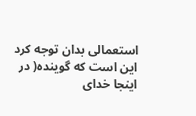استعمالی بدان توجه کرد این است که گوینده( در اینجا خدای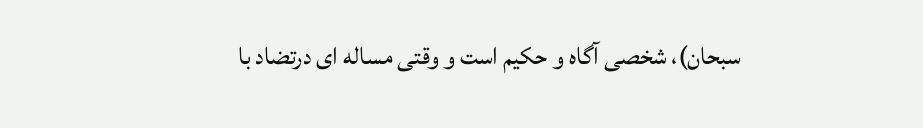سبحان)، شخصی آگاه و حکیم است و وقتی مساله ای درتضاد با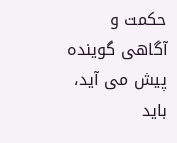حکمت و آگاهی گوینده پیش می آید، باید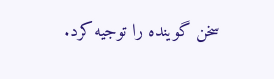سخن گوینده را توجیه کرد.